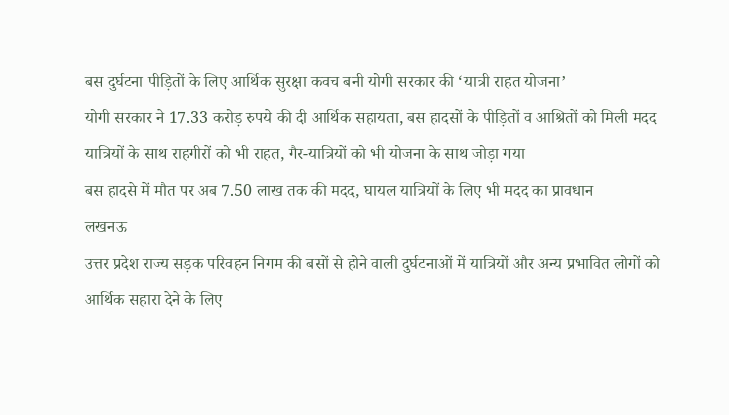बस दुर्घटना पीड़ितों के लिए आर्थिक सुरक्षा कवच बनी योगी सरकार की ‘यात्री राहत योजना’
योगी सरकार ने 17.33 करोड़ रुपये की दी आर्थिक सहायता, बस हादसों के पीड़ितों व आश्रितों को मिली मदद
यात्रियों के साथ राहगीरों को भी राहत, गैर-यात्रियों को भी योजना के साथ जोड़ा गया
बस हादसे में मौत पर अब 7.50 लाख तक की मदद, घायल यात्रियों के लिए भी मदद का प्रावधान
लखनऊ
उत्तर प्रदेश राज्य सड़क परिवहन निगम की बसों से होने वाली दुर्घटनाओं में यात्रियों और अन्य प्रभावित लोगों को आर्थिक सहारा देने के लिए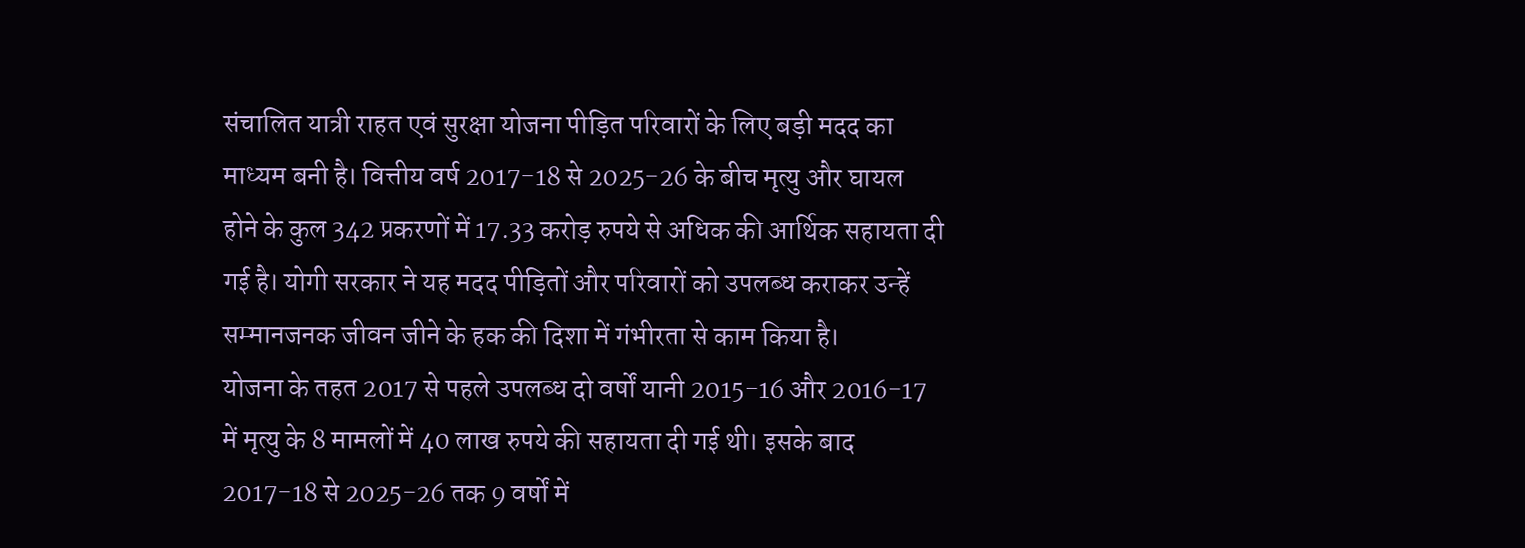संचालित यात्री राहत एवं सुरक्षा योजना पीड़ित परिवारों के लिए बड़ी मदद का माध्यम बनी है। वित्तीय वर्ष 2017-18 से 2025-26 के बीच मृत्यु और घायल होने के कुल 342 प्रकरणों में 17.33 करोड़ रुपये से अधिक की आर्थिक सहायता दी गई है। योगी सरकार ने यह मदद पीड़ितों और परिवारों को उपलब्ध कराकर उन्हें सम्मानजनक जीवन जीने के हक की दिशा में गंभीरता से काम किया है।
योजना के तहत 2017 से पहले उपलब्ध दो वर्षों यानी 2015-16 और 2016-17 में मृत्यु के 8 मामलों में 40 लाख रुपये की सहायता दी गई थी। इसके बाद 2017-18 से 2025-26 तक 9 वर्षों में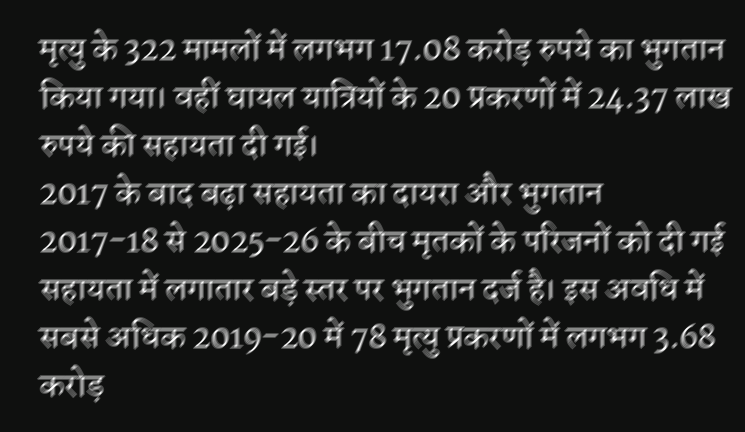मृत्यु के 322 मामलों में लगभग 17.08 करोड़ रुपये का भुगतान किया गया। वहीं घायल यात्रियों के 20 प्रकरणों में 24.37 लाख रुपये की सहायता दी गई।
2017 के बाद बढ़ा सहायता का दायरा और भुगतान
2017-18 से 2025-26 के बीच मृतकों के परिजनों को दी गई सहायता में लगातार बड़े स्तर पर भुगतान दर्ज है। इस अवधि में सबसे अधिक 2019-20 में 78 मृत्यु प्रकरणों में लगभग 3.68 करोड़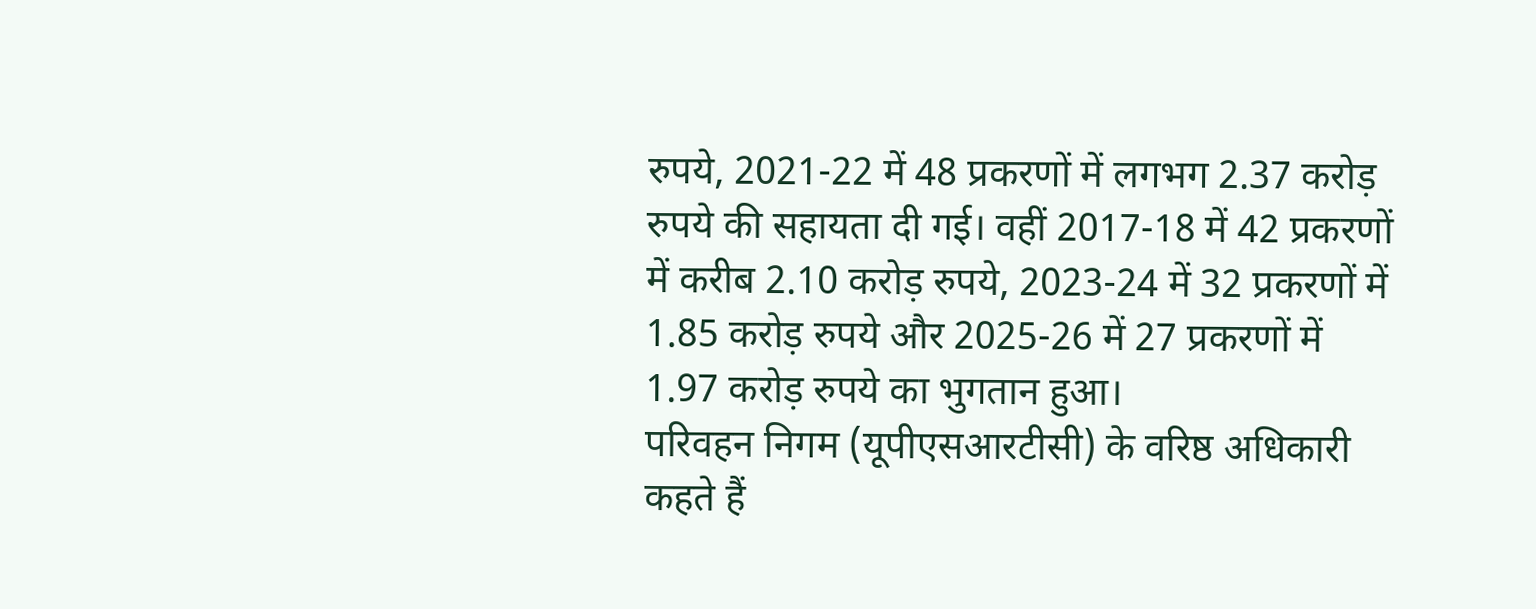रुपये, 2021-22 में 48 प्रकरणों में लगभग 2.37 करोड़ रुपये की सहायता दी गई। वहीं 2017-18 में 42 प्रकरणों में करीब 2.10 करोड़ रुपये, 2023-24 में 32 प्रकरणों में 1.85 करोड़ रुपये और 2025-26 में 27 प्रकरणों में 1.97 करोड़ रुपये का भुगतान हुआ।
परिवहन निगम (यूपीएसआरटीसी) के वरिष्ठ अधिकारी कहते हैं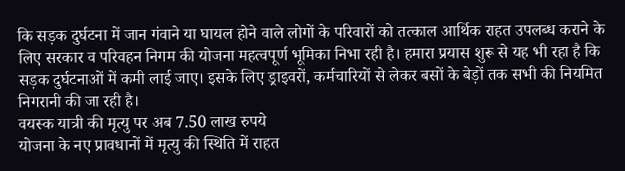कि सड़क दुर्घटना में जान गंवाने या घायल होने वाले लोगों के परिवारों को तत्काल आर्थिक राहत उपलब्ध कराने के लिए सरकार व परिवहन निगम की योजना महत्वपूर्ण भूमिका निभा रही है। हमारा प्रयास शुरू से यह भी रहा है कि सड़क दुर्घटनाओं में कमी लाई जाए। इसके लिए ड्राइवरों, कर्मचारियों से लेकर बसों के बेड़ों तक सभी की नियमित निगरानी की जा रही है।
वयस्क यात्री की मृत्यु पर अब 7.50 लाख रुपये
योजना के नए प्रावधानों में मृत्यु की स्थिति में राहत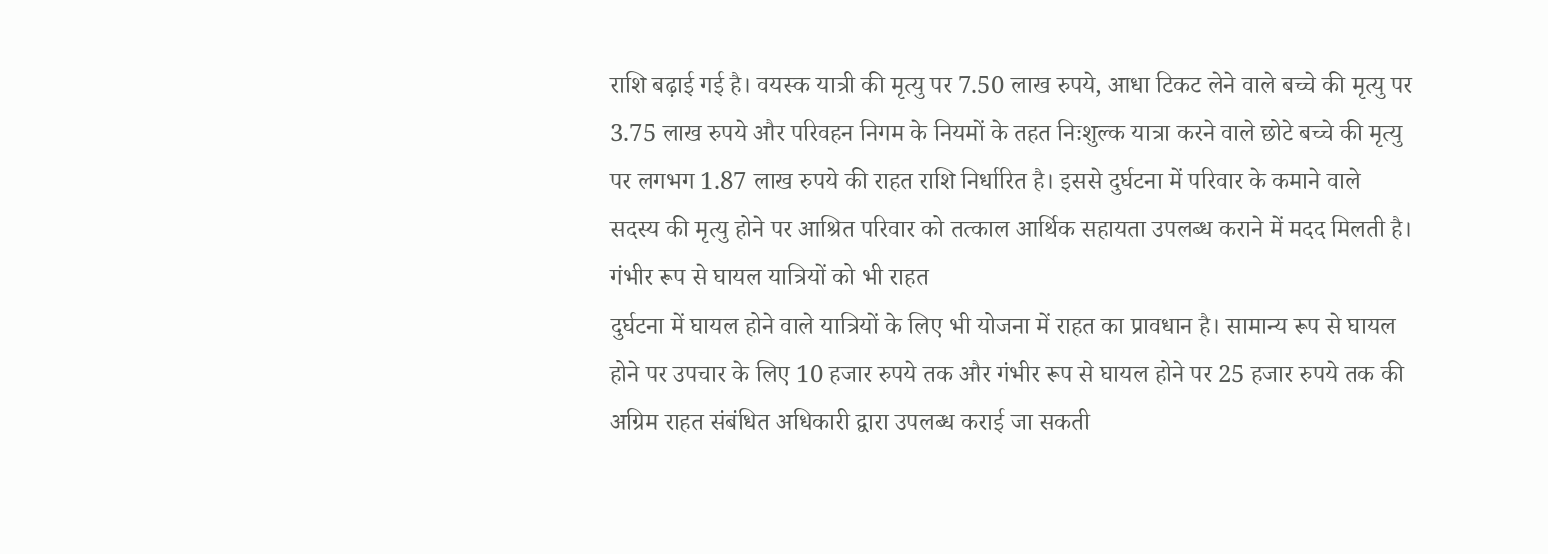राशि बढ़ाई गई है। वयस्क यात्री की मृत्यु पर 7.50 लाख रुपये, आधा टिकट लेने वाले बच्चे की मृत्यु पर 3.75 लाख रुपये और परिवहन निगम के नियमों के तहत निःशुल्क यात्रा करने वाले छोटे बच्चे की मृत्यु पर लगभग 1.87 लाख रुपये की राहत राशि निर्धारित है। इससे दुर्घटना में परिवार के कमाने वाले सदस्य की मृत्यु होने पर आश्रित परिवार को तत्काल आर्थिक सहायता उपलब्ध कराने में मदद मिलती है।
गंभीर रूप से घायल यात्रियों को भी राहत
दुर्घटना में घायल होने वाले यात्रियों के लिए भी योजना में राहत का प्रावधान है। सामान्य रूप से घायल होने पर उपचार के लिए 10 हजार रुपये तक और गंभीर रूप से घायल होने पर 25 हजार रुपये तक की अग्रिम राहत संबंधित अधिकारी द्वारा उपलब्ध कराई जा सकती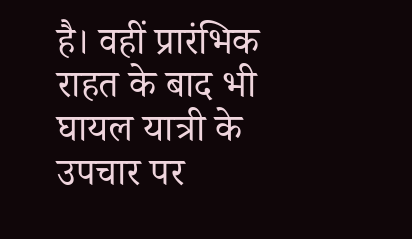है। वहीं प्रारंभिक राहत के बाद भी घायल यात्री के उपचार पर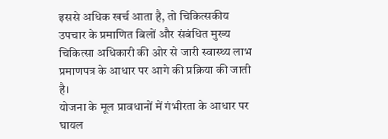इससे अधिक खर्च आता है, तो चिकित्सकीय उपचार के प्रमाणित बिलों और संबंधित मुख्य चिकित्सा अधिकारी की ओर से जारी स्वास्थ्य लाभ प्रमाणपत्र के आधार पर आगे की प्रक्रिया की जाती है।
योजना के मूल प्रावधानों में गंभीरता के आधार पर घायल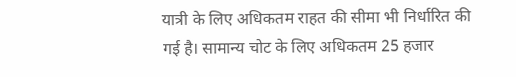यात्री के लिए अधिकतम राहत की सीमा भी निर्धारित की गई है। सामान्य चोट के लिए अधिकतम 25 हजार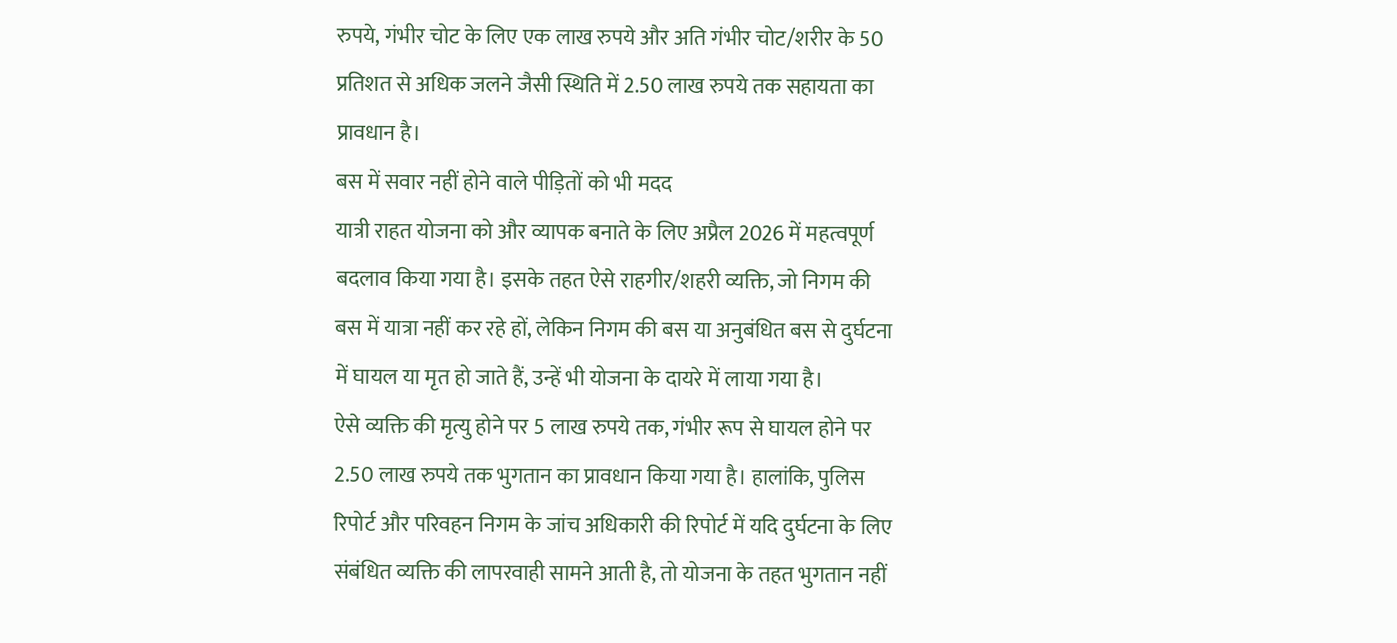रुपये, गंभीर चोट के लिए एक लाख रुपये और अति गंभीर चोट/शरीर के 50 प्रतिशत से अधिक जलने जैसी स्थिति में 2.50 लाख रुपये तक सहायता का प्रावधान है।
बस में सवार नहीं होने वाले पीड़ितों को भी मदद
यात्री राहत योजना को और व्यापक बनाते के लिए अप्रैल 2026 में महत्वपूर्ण बदलाव किया गया है। इसके तहत ऐसे राहगीर/शहरी व्यक्ति, जो निगम की बस में यात्रा नहीं कर रहे हों, लेकिन निगम की बस या अनुबंधित बस से दुर्घटना में घायल या मृत हो जाते हैं, उन्हें भी योजना के दायरे में लाया गया है।
ऐसे व्यक्ति की मृत्यु होने पर 5 लाख रुपये तक, गंभीर रूप से घायल होने पर 2.50 लाख रुपये तक भुगतान का प्रावधान किया गया है। हालांकि, पुलिस रिपोर्ट और परिवहन निगम के जांच अधिकारी की रिपोर्ट में यदि दुर्घटना के लिए संबंधित व्यक्ति की लापरवाही सामने आती है, तो योजना के तहत भुगतान नहीं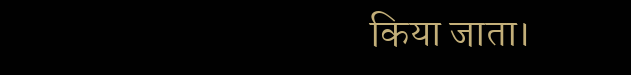किया जाता।